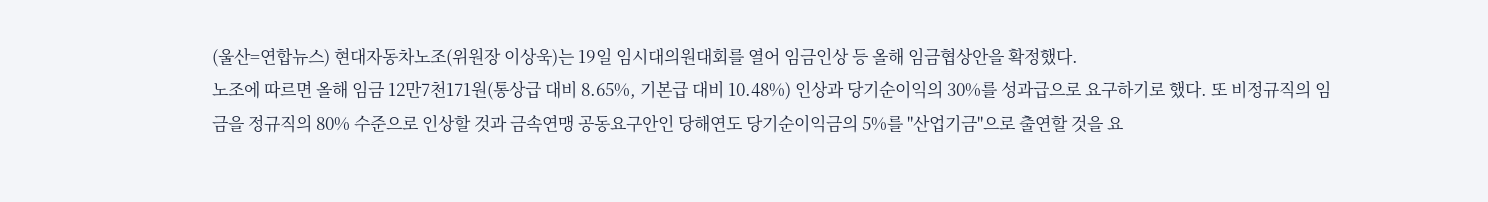(울산=연합뉴스) 현대자동차노조(위원장 이상욱)는 19일 임시대의원대회를 열어 임금인상 등 올해 임금협상안을 확정했다.
노조에 따르면 올해 임금 12만7천171원(통상급 대비 8.65%, 기본급 대비 10.48%) 인상과 당기순이익의 30%를 성과급으로 요구하기로 했다. 또 비정규직의 임금을 정규직의 80% 수준으로 인상할 것과 금속연맹 공동요구안인 당해연도 당기순이익금의 5%를 "산업기금"으로 출연할 것을 요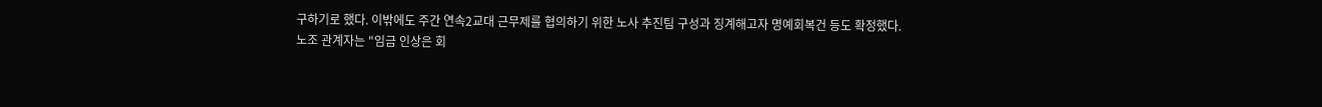구하기로 했다. 이밖에도 주간 연속2교대 근무제를 협의하기 위한 노사 추진팀 구성과 징계해고자 명예회복건 등도 확정했다.
노조 관계자는 "임금 인상은 회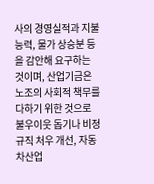사의 경영실적과 지불능력, 물가 상승분 등을 감안해 요구하는 것이며, 산업기금은 노조의 사회적 책무를 다하기 위한 것으로 불우이웃 돕기나 비정규직 처우 개선, 자동차산업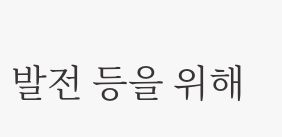발전 등을 위해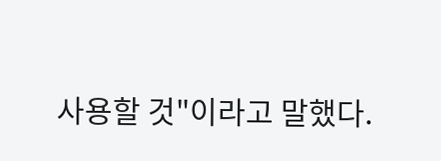사용할 것"이라고 말했다.